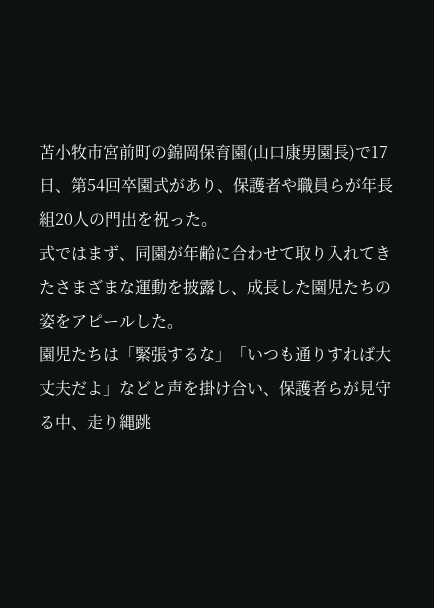苫小牧市宮前町の錦岡保育園(山口康男園長)で17日、第54回卒園式があり、保護者や職員らが年長組20人の門出を祝った。
式ではまず、同園が年齢に合わせて取り入れてきたさまざまな運動を披露し、成長した園児たちの姿をアピールした。
園児たちは「緊張するな」「いつも通りすれば大丈夫だよ」などと声を掛け合い、保護者らが見守る中、走り縄跳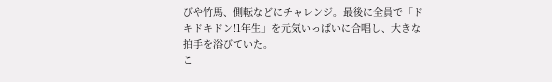びや竹馬、側転などにチャレンジ。最後に全員で「ドキドキドン!1年生」を元気いっぱいに合唱し、大きな拍手を浴びていた。
こ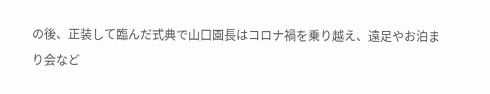の後、正装して臨んだ式典で山口園長はコロナ禍を乗り越え、遠足やお泊まり会など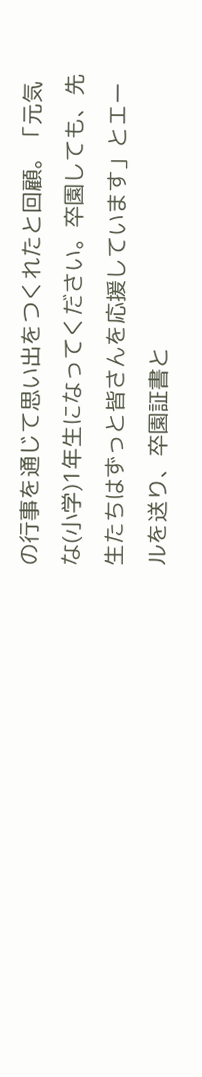の行事を通じて思い出をつくれたと回顧。「元気な(小学)1年生になってください。卒園しても、先生たちはずっと皆さんを応援しています」とエールを送り、卒園証書と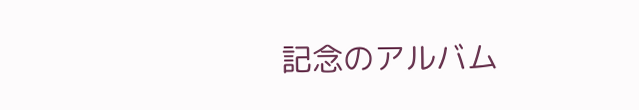記念のアルバム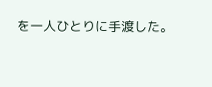を一人ひとりに手渡した。